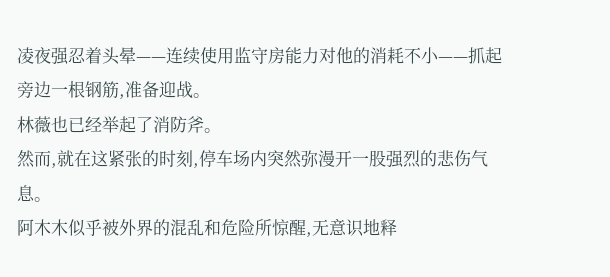凌夜强忍着头晕——连续使用监守房能力对他的消耗不小——抓起旁边一根钢筋,准备迎战。
林薇也已经举起了消防斧。
然而,就在这紧张的时刻,停车场内突然弥漫开一股强烈的悲伤气息。
阿木木似乎被外界的混乱和危险所惊醒,无意识地释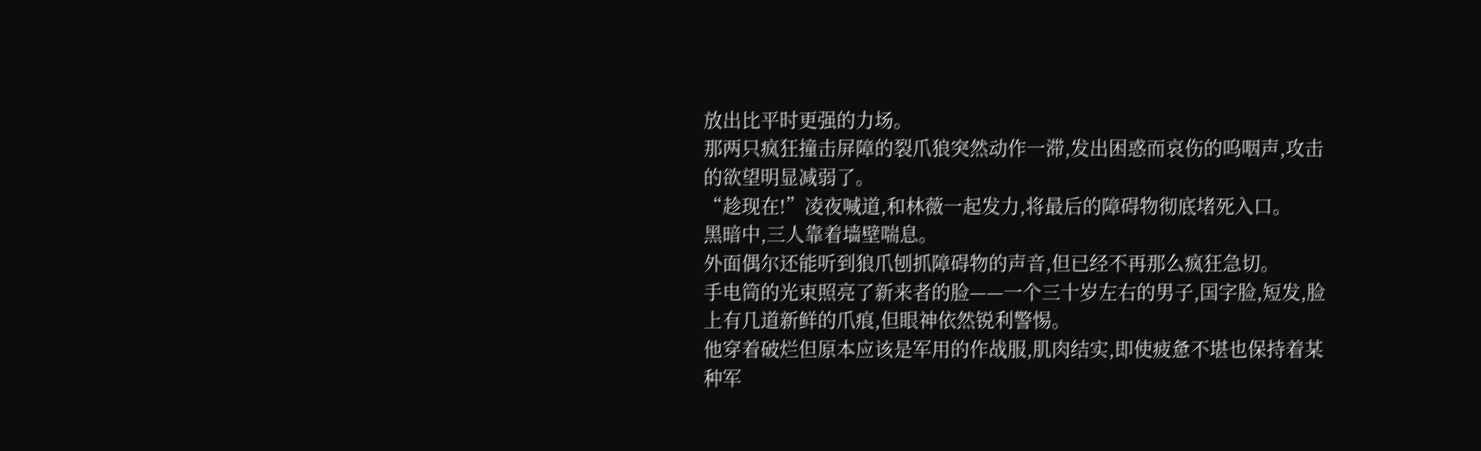放出比平时更强的力场。
那两只疯狂撞击屏障的裂爪狼突然动作一滞,发出困惑而哀伤的呜咽声,攻击的欲望明显减弱了。
“趁现在!”凌夜喊道,和林薇一起发力,将最后的障碍物彻底堵死入口。
黑暗中,三人靠着墙壁喘息。
外面偶尔还能听到狼爪刨抓障碍物的声音,但已经不再那么疯狂急切。
手电筒的光束照亮了新来者的脸——一个三十岁左右的男子,国字脸,短发,脸上有几道新鲜的爪痕,但眼神依然锐利警惕。
他穿着破烂但原本应该是军用的作战服,肌肉结实,即使疲惫不堪也保持着某种军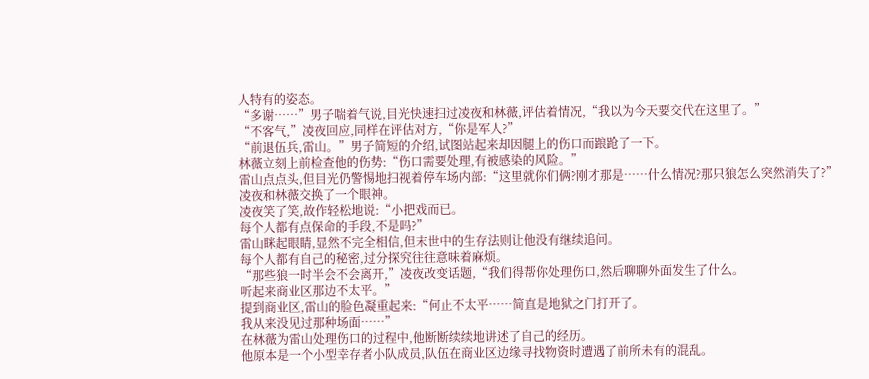人特有的姿态。
“多谢……”男子喘着气说,目光快速扫过凌夜和林薇,评估着情况,“我以为今天要交代在这里了。”
“不客气,”凌夜回应,同样在评估对方,“你是军人?”
“前退伍兵,雷山。”男子简短的介绍,试图站起来却因腿上的伤口而踉跄了一下。
林薇立刻上前检查他的伤势:“伤口需要处理,有被感染的风险。”
雷山点点头,但目光仍警惕地扫视着停车场内部:“这里就你们俩?刚才那是……什么情况?那只狼怎么突然消失了?”
凌夜和林薇交换了一个眼神。
凌夜笑了笑,故作轻松地说:“小把戏而已。
每个人都有点保命的手段,不是吗?”
雷山眯起眼睛,显然不完全相信,但末世中的生存法则让他没有继续追问。
每个人都有自己的秘密,过分探究往往意味着麻烦。
“那些狼一时半会不会离开,”凌夜改变话题,“我们得帮你处理伤口,然后聊聊外面发生了什么。
听起来商业区那边不太平。”
提到商业区,雷山的脸色凝重起来:“何止不太平……简直是地狱之门打开了。
我从来没见过那种场面……”
在林薇为雷山处理伤口的过程中,他断断续续地讲述了自己的经历。
他原本是一个小型幸存者小队成员,队伍在商业区边缘寻找物资时遭遇了前所未有的混乱。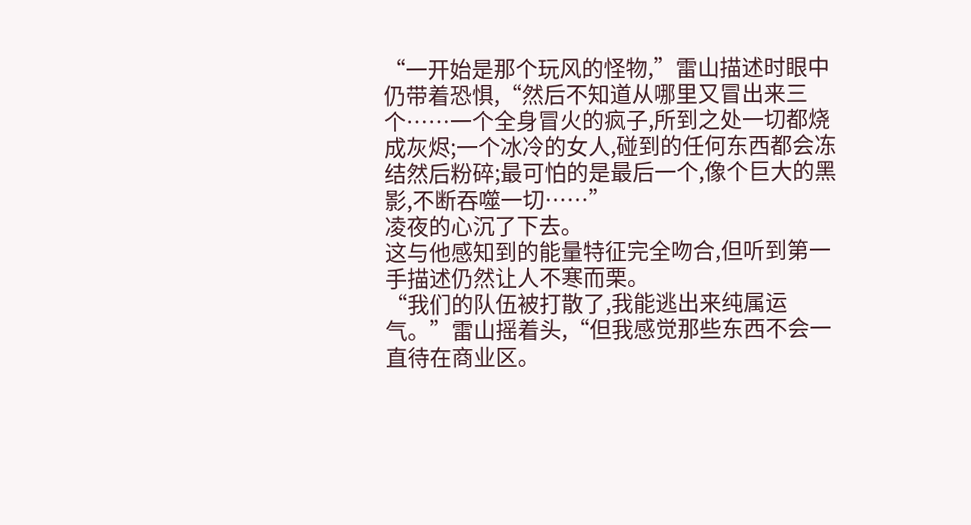“一开始是那个玩风的怪物,”雷山描述时眼中仍带着恐惧,“然后不知道从哪里又冒出来三个……一个全身冒火的疯子,所到之处一切都烧成灰烬;一个冰冷的女人,碰到的任何东西都会冻结然后粉碎;最可怕的是最后一个,像个巨大的黑影,不断吞噬一切……”
凌夜的心沉了下去。
这与他感知到的能量特征完全吻合,但听到第一手描述仍然让人不寒而栗。
“我们的队伍被打散了,我能逃出来纯属运气。”雷山摇着头,“但我感觉那些东西不会一直待在商业区。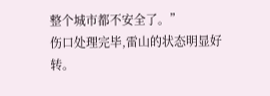整个城市都不安全了。”
伤口处理完毕,雷山的状态明显好转。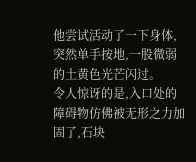他尝试活动了一下身体,突然单手按地,一股微弱的土黄色光芒闪过。
令人惊讶的是,入口处的障碍物仿佛被无形之力加固了,石块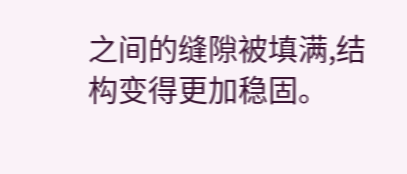之间的缝隙被填满,结构变得更加稳固。